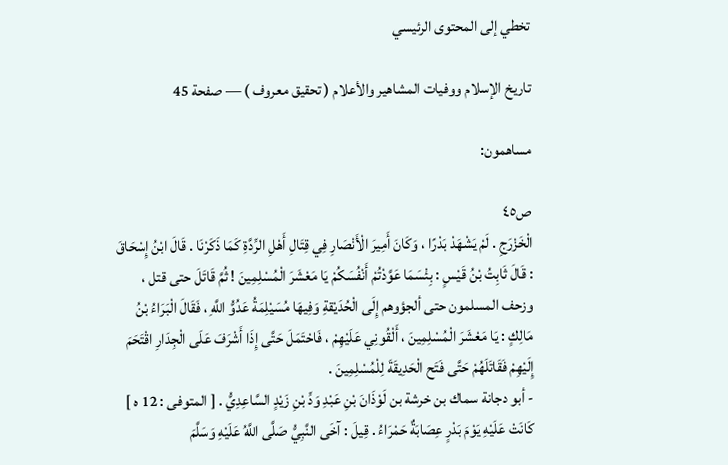تخطي إلى المحتوى الرئيسي

تاريخ الإسلام ووفيات المشاهير والأعلام ( تحقيق معروف ) — صفحة 45

مساهمون:

ص٤٥
الْخَزْرَجِ . لَمْ يَشْهَدْ بَدْرًا ، وَكَانَ أَمِيرَ الْأَنْصَارِ فِي قِتَالِ أَهْلِ الرِّدَّةِ كَمَا ذَكَرْنَا . قَالَ ابْنُ إِسْحَاقَ : قَالَ ثَابِتُ بْنُ قَيْسٍ : بِئْسَمَا عَوَّدْتُمْ أَنْفُسَكُمْ يَا مَعْشَرَ الْمُسْلِمِينَ ! ثُمَّ قَاتَلَ حتى قتل ، وزحف المسلمون حتى ألجؤوهم إِلَى الْحُدَيْقةِ وَفِيهَا مُسَيْلِمَةُ عَدُوُّ اللَّهِ ، فَقَالَ الْبَرَاءُ بْنُ مَالِكٍ : يَا مَعْشَرَ الْمُسْلِمِينَ ، أَلْقُونِي عَلَيْهِمْ ، فَاحْتَمَلَ حَتَّى إِذَا أَشْرَفَ عَلَى الْجِدَارِ اقْتَحَمَ إِلَيْهِمْ فَقَاتَلَهُمْ حَتَّى فَتَح الْحَدِيقَةَ لِلْمُسْلِمِينَ .
- أبو دجانة سماك بن خرشة بن لَوْذَانَ بْنِ عَبْدِ وَدِّ بْنِ زَيْدٍ السَّاعِدِيُّ . [ المتوفى : 12 ه ] كَانَتْ عَلَيْهِ يَوْمَ بَدْرٍ عِصَابَةٌ حَمْرَاءُ . قِيلَ : آخَى النَّبِيُّ صَلَّى اللَّهُ عَلَيْهِ وَسَلَّمَ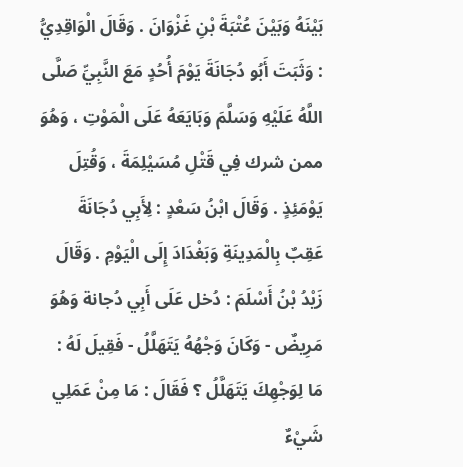بَيْنَهُ وَبَيْنَ عُتْبَةَ بْنِ غَزْوَانَ . وَقَالَ الْوَاقِدِيُّ : وَثَبَتَ أَبُو دُجَانَةَ يَوْمَ أُحُدٍ مَعَ النَّبِيِّ صَلَّى اللَّهُ عَلَيْهِ وَسَلَّمَ وَبَايَعَهُ عَلَى الْمَوْتِ ، وَهُوَ ممن شرك فِي قَتْلِ مُسَيْلِمَةَ ، وَقُتِلَ يَوْمَئِذٍ . وَقَالَ ابْنُ سَعْدٍ : لِأَبِي دُجَانَةَ عَقِبٌ بِالْمَدِينَةِ وَبَغْدَادَ إِلَى الْيَوْمِ . وَقَالَ زَيْدُ بْنُ أَسْلَمَ : دُخل عَلَى أَبِي دُجانة وَهُوَ مَرِيضٌ - وَكَانَ وَجْهُهُ يَتَهَلَّلُ - فَقِيلَ لَهُ : مَا لِوَجْهِكَ يَتَهَلَّلُ ؟ فَقَالَ : مَا مِنْ عَمَلِي شَيْءٌ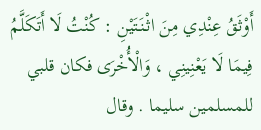أَوْثَقُ عِنْدِي مِنَ اثْنَتَيْنِ : كُنْتُ لَا أَتَكَلَّمُ فِيمَا لَا يَعْنِينِي ، وَالْأُخْرَى فكان قلبي للمسلمين سليما . وقال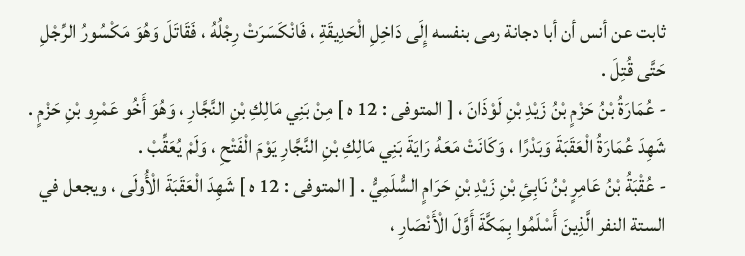ثابت عن أنس أن أبا دجانة رمى بنفسه إِلَى دَاخِلِ الْحَدِيقَةِ ، فَانْكَسَرَتْ رِجْلُهُ ، فَقَاتَلَ وَهُوَ مَكْسُورُ الرِّجْلِ حَتَّى قُتِلَ .
- عُمَارَةُ بْنُ حَزْمٍ بْنُ زَيْدِ بْنِ لَوْذَانَ ، [ المتوفى : 12 ه ] مِنْ بَنِي مَالِكِ بْنِ النَّجَّارِ ، وَهُوَ أَخُو عَمْرِو بْنِ حَزْمٍ . شَهِدَ عُمَارَةُ الْعَقَبَةَ وَبَدْرًا ، وَكَانَتْ مَعَهُ رَايَةَ بَنِي مَالِكِ بْنِ النَّجَّارِ يَوْمَ الْفَتْحِ ، وَلَمْ يُعَقِّبْ .
- عُقْبَةُ بْنُ عَامِرٍ بْنُ نَابِئِ بْنِ زَيْدِ بْنِ حَرَامٍ السُّلَمِيُّ . [ المتوفى : 12 ه ] شَهِدَ الْعَقَبَةَ الْأُولَى ، ويجعل في الستة النفر الَّذِينَ أَسْلَمُوا بِمَكَّةَ أَوَّلَ الْأَنْصَارِ ،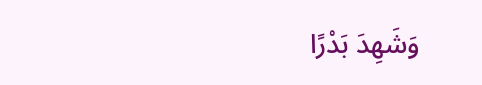وَشَهِدَ بَدْرًا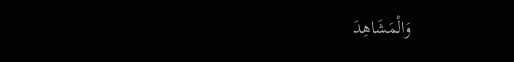وَالْمَشَاهِدَ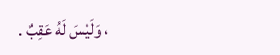، وَلَيْسَ لَهُ عَقِبٌ .